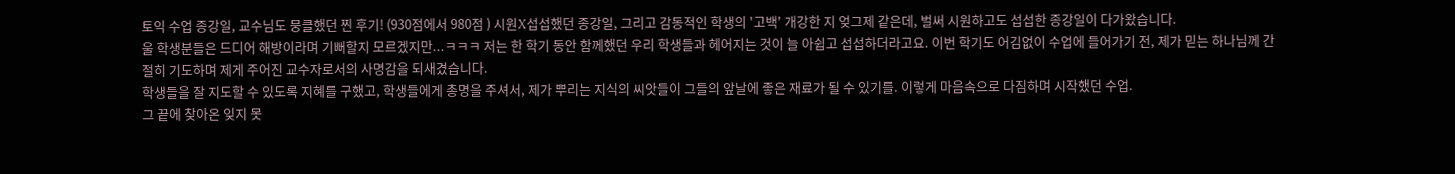토익 수업 종강일, 교수님도 뭉클했던 찐 후기! (930점에서 980점 ) 시원X섭섭했던 종강일, 그리고 감동적인 학생의 '고백' 개강한 지 엊그제 같은데, 벌써 시원하고도 섭섭한 종강일이 다가왔습니다.
울 학생분들은 드디어 해방이라며 기뻐할지 모르겠지만...ㅋㅋㅋ 저는 한 학기 동안 함께했던 우리 학생들과 헤어지는 것이 늘 아쉽고 섭섭하더라고요. 이번 학기도 어김없이 수업에 들어가기 전, 제가 믿는 하나님께 간절히 기도하며 제게 주어진 교수자로서의 사명감을 되새겼습니다.
학생들을 잘 지도할 수 있도록 지혜를 구했고, 학생들에게 총명을 주셔서, 제가 뿌리는 지식의 씨앗들이 그들의 앞날에 좋은 재료가 될 수 있기를. 이렇게 마음속으로 다짐하며 시작했던 수업.
그 끝에 찾아온 잊지 못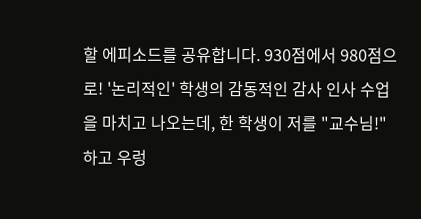할 에피소드를 공유합니다. 930점에서 980점으로! '논리적인' 학생의 감동적인 감사 인사 수업을 마치고 나오는데, 한 학생이 저를 "교수님!"
하고 우렁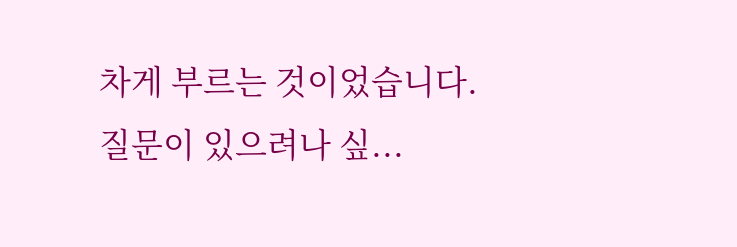차게 부르는 것이었습니다. 질문이 있으려나 싶...